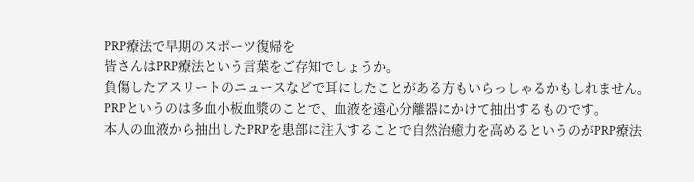PRP療法で早期のスポーツ復帰を
皆さんはPRP療法という言葉をご存知でしょうか。
負傷したアスリートのニュースなどで耳にしたことがある方もいらっしゃるかもしれません。
PRPというのは多血小板血漿のことで、血液を遠心分離器にかけて抽出するものです。
本人の血液から抽出したPRPを患部に注入することで自然治癒力を高めるというのがPRP療法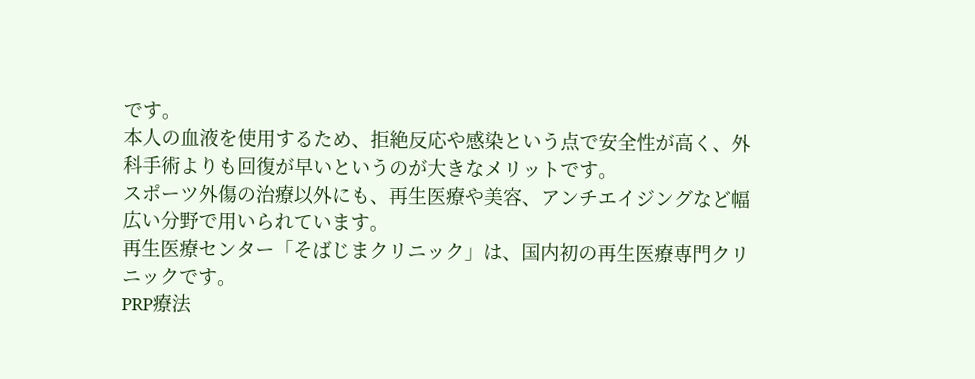です。
本人の血液を使用するため、拒絶反応や感染という点で安全性が高く、外科手術よりも回復が早いというのが大きなメリットです。
スポーツ外傷の治療以外にも、再生医療や美容、アンチエイジングなど幅広い分野で用いられています。
再生医療センター「そばじまクリニック」は、国内初の再生医療専門クリニックです。
PRP療法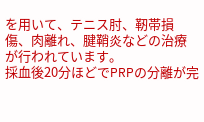を用いて、テニス肘、靭帯損傷、肉離れ、腱鞘炎などの治療が行われています。
採血後20分ほどでPRPの分離が完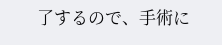了するので、手術に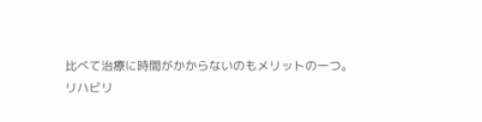比べて治療に時間がかからないのもメリットの一つ。
リハビリ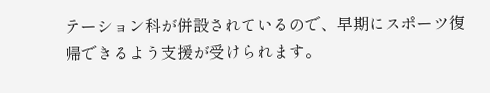テーション科が併設されているので、早期にスポーツ復帰できるよう支援が受けられます。